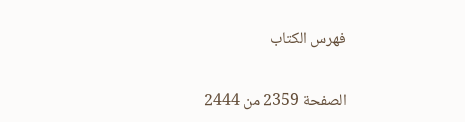فهرس الكتاب

الصفحة 2359 من 2444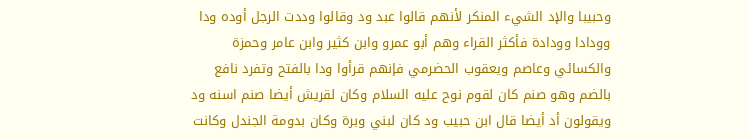وحبيبا والإد الشيء المنكر لأنهم قالوا عبد ود وقالوا وددت الرجل أوده ودا وودادا وودادة فأكثر القراء وهم أبو عمرو وابن كثير وابن عامر وحمزة والكسائي وعاصم ويعقوب الحضرمي فإنهم قرأوا ودا بالفتح وتفرد نافع بالضم وهو صنم كان لقوم نوح عليه السلام وكان لقريش أيضا صنم اسنه ود ويقولون أد أيضا قال ابن حبيب ود كان لبني وبرة وكان بدومة الجندل وكانت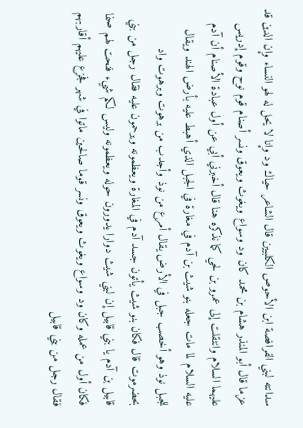سدانته لبني الفرافصة ابن الأحوص الكلبيين قال الشاعر حياك ود وإنا لا يحل له لهو النساء وإن الدين قد عزما قال أبو المنذر هشام بن محمد كان ود وسواع ويغوث ويعوق ونسر أصنام قوم نوح وقوم إدريس عليهما السلام وانتقلت إلى عمرو بن لحي كما نذكره هنا قال أخبرني أبي عن أول عبادة الأصنام أن آدم عليه السلام لما مات جعله بنو شيث بن آدم في مغارة في الجبل الذي أهبط عليه بأرض الهند ويقال للجبل نوذ وهو أخصب جبل في الأرض يقال أمرع من نوذ وأجدب من برهوت وبرهوت واد بحضرموت قال فكان بنو شيث يأتون جسد آدم في المغارة ويعظمونه ويرحمون عليه فقال رجل من بني قابيل بن آدم يا بني قابيل إن لبني شيث دوارا يدورون حوله ويعظمونه وليس لكم شيء فنحت لهم صنما فكان أول من عمله وكان ود وسواع ويغوث ويعوق ونسر قوما صالحين ماتوا في شهر فجزع عليهم أقاربهم فقال رجل من بني قابيل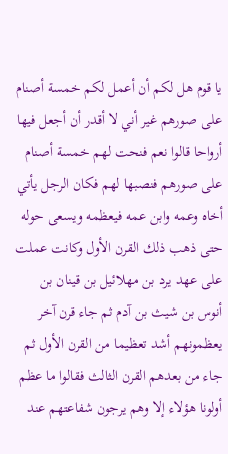يا قوم هل لكم أن أعمل لكم خمسة أصنام على صورهم غير أني لا أقدر أن أجعل فيها أرواحا قالوا نعم فنحت لهم خمسة أصنام على صورهم فنصبها لهم فكان الرجل يأتي أخاه وعمه وابن عمه فيعظمه ويسعى حوله حتى ذهب ذلك القرن الأول وكانت عملت على عهد يرد بن مهلائيل بن قينان بن أنوس بن شيث بن آدم ثم جاء قرن آخر يعظمونهم أشد تعظيما من القرن الأول ثم جاء من بعدهم القرن الثالث فقالوا ما عظم أولونا هؤلاء إلا وهم يرجون شفاعتهم عند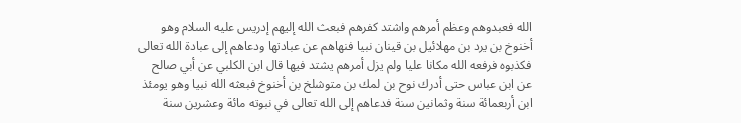الله فعبدوهم وعظم أمرهم واشتد كفرهم فبعث الله إليهم إدريس عليه السلام وهو أخنوخ بن يرد بن مهلائيل بن قينان نبيا فنهاهم عن عبادتها ودعاهم إلى عبادة الله تعالى فكذبوه فرفعه الله مكانا عليا ولم يزل أمرهم يشتد فيها قال ابن الكلبي عن أبي صالح عن ابن عباس حتى أدرك نوح بن لمك بن متوشلخ بن أخنوخ فبعثه الله نبيا وهو يومئذ ابن أربعمائة سنة وثمانين سنة فدعاهم إلى الله تعالى في نبوته مائة وعشرين سنة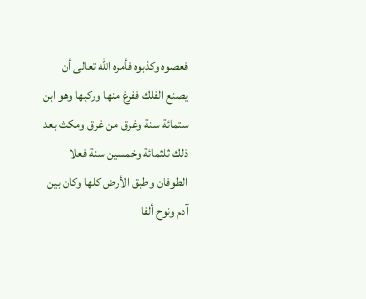فعصوه وكذبوه فأمره الله تعالى أن يصنع الفلك ففرغ منها وركبها وهو ابن ستمائة سنة وغرق من غرق ومكث بعد ذلك ثلثمائة وخمسين سنة فعلا الطوفان وطبق الأرض كلها وكان بين آدم ونوح ألفا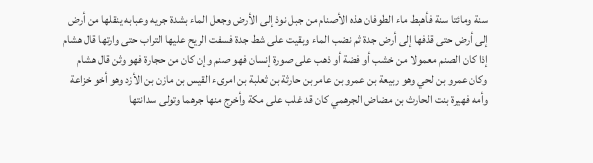سنة ومائتا سنة فأهبط ماء الطوفان هذه الأصنام من جبل نوذ إلى الأرض وجعل الماء بشدة جريه وعبابه ينقلها من أرض إلى أرض حتى قذفها إلى أرض جدة ثم نضب الماء وبقيت على شط جدة فسفت الريح عليها التراب حتى وارتها قال هشام إذا كان الصنم معمولا من خشب أو فضة أو ذهب على صورة إنسان فهو صنم وإن كان من حجارة فهو وثن قال هشام وكان عمرو بن لحي وهو ربيعة بن عمرو بن عامر بن حارثة بن ثعلبة بن امرىء القيس بن مازن بن الأزد وهو أخو خزاعة وأمه فهيرة بنت الحارث بن مضاض الجرهمي كان قد غلب على مكة وأخرج منها جرهما وتولى سدانتها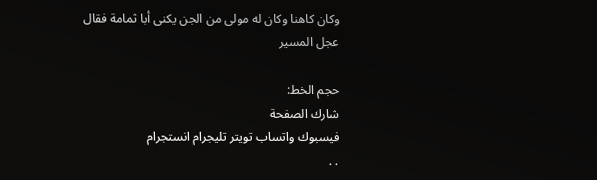وكان كاهنا وكان له مولى من الجن يكنى أبا ثمامة فقال عجل المسير

حجم الخط:
شارك الصفحة
فيسبوك واتساب تويتر تليجرام انستجرام
. .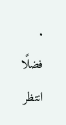.
فضلًا انتظر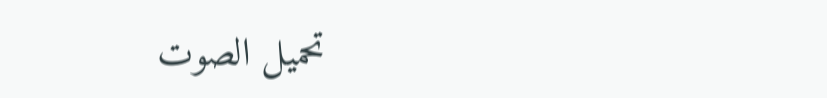تحميل الصوت